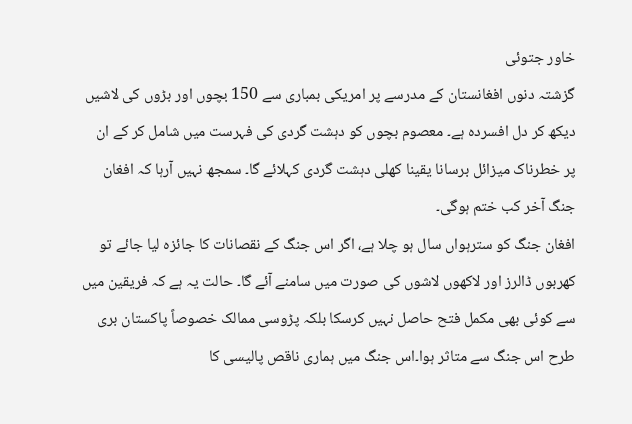خاور جتوئی
گزشتہ دنوں افغانستان کے مدرسے پر امریکی بمباری سے 150 بچوں اور بڑوں کی لاشیں دیکھ کر دل افسردہ ہے۔ معصوم بچوں کو دہشت گردی کی فہرست میں شامل کر کے ان پر خطرناک میزائل برسانا یقینا کھلی دہشت گردی کہلائے گا۔ سمجھ نہیں آرہا کہ افغان جنگ آخر کب ختم ہوگی۔
افغان جنگ کو سترہواں سال ہو چلا ہے، اگر اس جنگ کے نقصانات کا جائزہ لیا جائے تو کھربوں ڈالرز اور لاکھوں لاشوں کی صورت میں سامنے آئے گا۔ حالت یہ ہے کہ فریقین میں سے کوئی بھی مکمل فتح حاصل نہیں کرسکا بلکہ پڑوسی ممالک خصوصاً پاکستان بری طرح اس جنگ سے متاثر ہوا۔اس جنگ میں ہماری ناقص پالیسی کا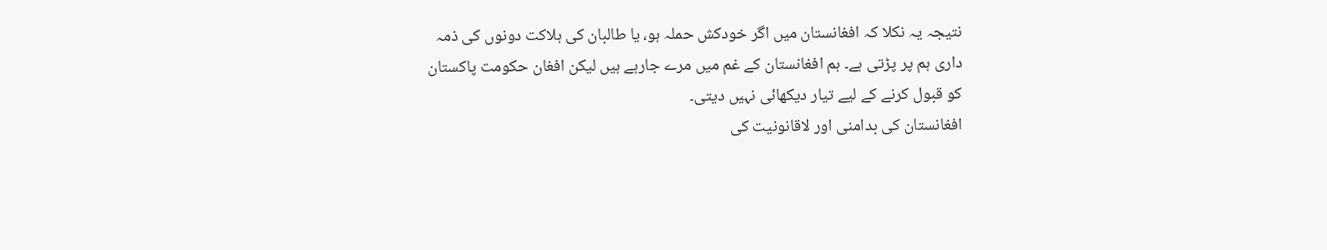نتیجہ یہ نکلا کہ افغانستان میں اگر خودکش حملہ ہو، یا طالبان کی ہلاکت دونوں کی ذمہ داری ہم پر پڑتی ہے۔ ہم افغانستان کے غم میں مرے جارہے ہیں لیکن افغان حکومت پاکستان کو قبول کرنے کے لیے تیار دیکھائی نہیں دیتی۔
افغانستان کی بدامنی اور لاقانونیت کی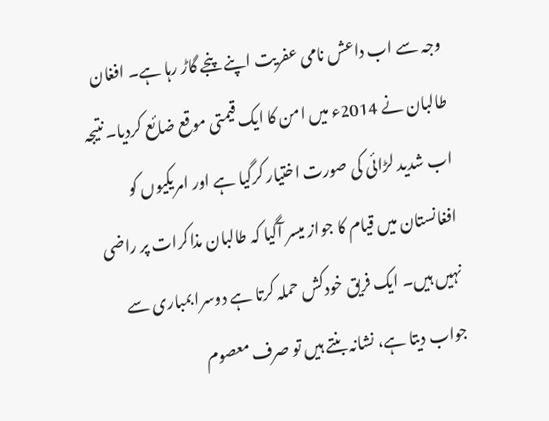وجہ سے اب داعش نامی عفریت اپنے پنجے گاڑ رہا ہے۔ افغان طالبان نے 2014ء میں امن کا ایک قیمتی موقع ضائع کردیا۔ نتیجہ اب شدید لڑائی کی صورت اختیار کرگیا ہے اور امریکیوں کو افغانستان میں قیام کا جواز میسر آگیا کہ طالبان مذاکرات پر راضی نہیں ہیں۔ ایک فریق خودکش حملہ کرتا ہے دوسرا بمباری سے جواب دیتا ہے، نشانہ بنتے ہیں تو صرف معصوم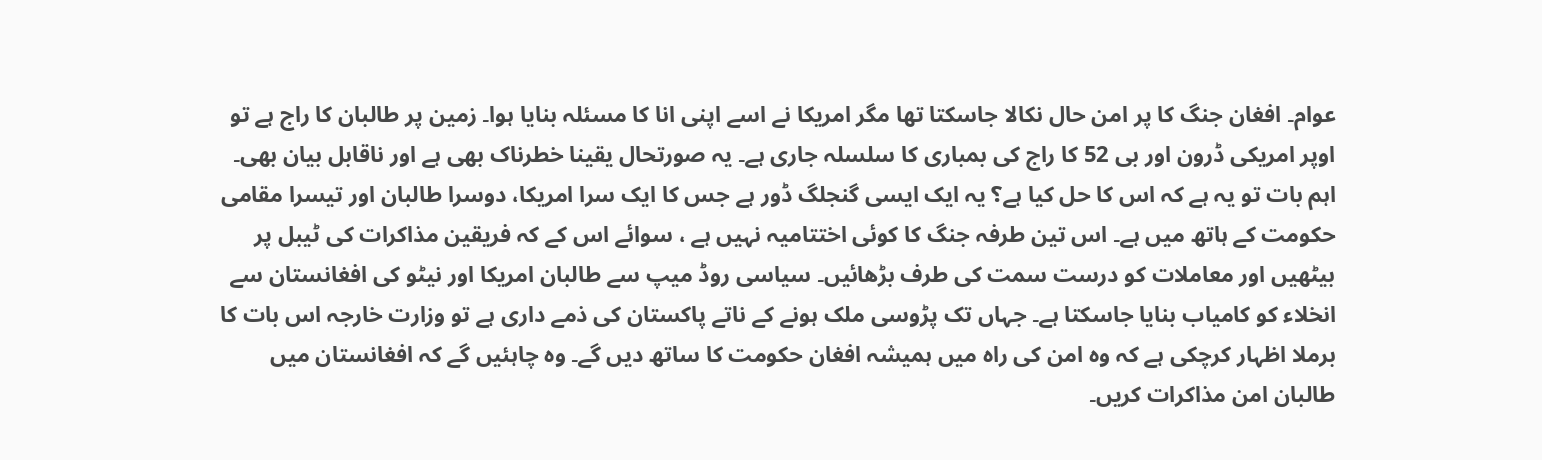عوام۔ افغان جنگ کا پر امن حال نکالا جاسکتا تھا مگر امریکا نے اسے اپنی انا کا مسئلہ بنایا ہوا۔ زمین پر طالبان کا راج ہے تو اوپر امریکی ڈرون اور بی 52 کا راج کی بمباری کا سلسلہ جاری ہے۔ یہ صورتحال یقینا خطرناک بھی ہے اور ناقابل بیان بھی۔
اہم بات تو یہ ہے کہ اس کا حل کیا ہے؟ یہ ایک ایسی گنجلگ ڈور ہے جس کا ایک سرا امریکا، دوسرا طالبان اور تیسرا مقامی حکومت کے ہاتھ میں ہے۔ اس تین طرفہ جنگ کا کوئی اختتامیہ نہیں ہے ، سوائے اس کے کہ فریقین مذاکرات کی ٹیبل پر بیٹھیں اور معاملات کو درست سمت کی طرف بڑھائیں۔ سیاسی روڈ میپ سے طالبان امریکا اور نیٹو کی افغانستان سے انخلاء کو کامیاب بنایا جاسکتا ہے۔ جہاں تک پڑوسی ملک ہونے کے ناتے پاکستان کی ذمے داری ہے تو وزارت خارجہ اس بات کا برملا اظہار کرچکی ہے کہ وہ امن کی راہ میں ہمیشہ افغان حکومت کا ساتھ دیں گے۔ وہ چاہئیں گے کہ افغانستان میں طالبان امن مذاکرات کریں۔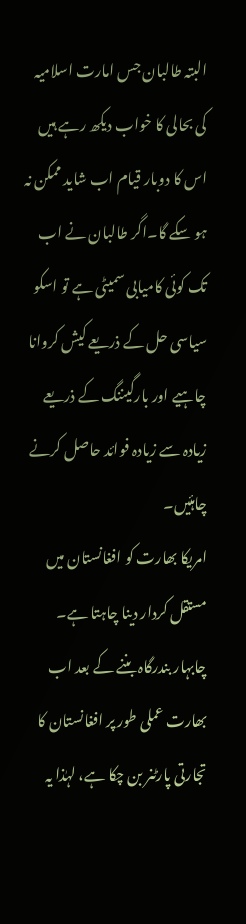البتہ طالبان جس امارت اسلامیہ کی بحالی کا خواب دیکھ رہے ہیں اس کا دوبار قیام اب شاید ممکن نہ ہو سکے گا۔اگر طالبان نے اب تک کوئی کامیابی سمیٹی ہے تو اسکو سیاسی حل کے ذریعے کیش کروانا چاہیے اور بارگیننگ کے ذریعے زیادہ سے زیادہ فوائد حاصل کرنے چاہئیں۔
امریکا بھارت کو افغانستان میں مستقل کردار دینا چاہتا ہے۔ چابہار بندرگاہ بننے کے بعد اب بھارت عملی طور پر افغانستان کا تجارتی پارٹنر بن چکا ہے، لہٰذا یہ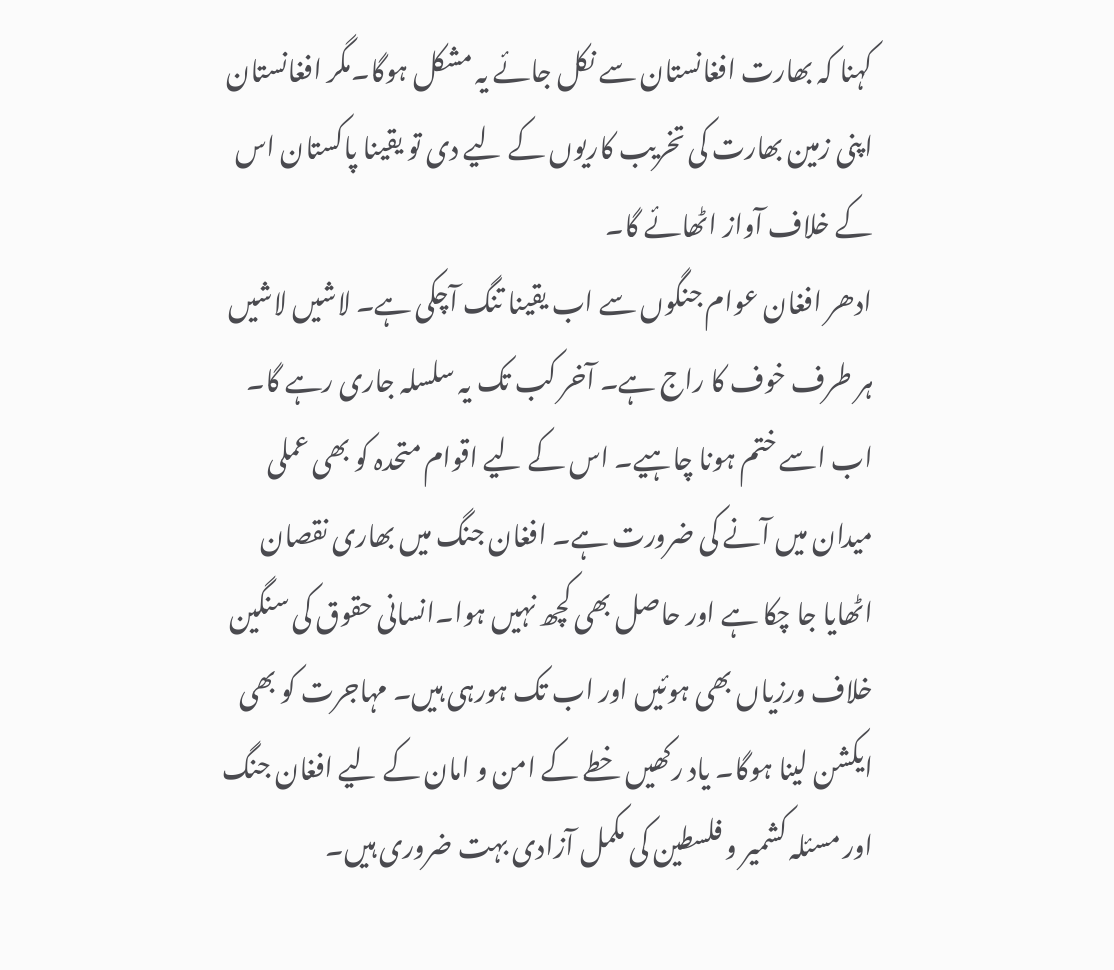کہنا کہ بھارت افغانستان سے نکل جائے یہ مشکل ہوگا۔مگر افغانستان اپنی زمین بھارت کی تخریب کاریوں کے لیے دی تو یقینا پاکستان اس کے خلاف آواز اٹھائے گا۔
ادھر افغان عوام جنگوں سے اب یقینا تنگ آچکی ہے۔ لاشیں لاشیں ہر طرف خوف کا راج ہے۔ آخر کب تک یہ سلسلہ جاری رہے گا۔ اب اسے ختم ہونا چاہیے۔ اس کے لیے اقوام متحدہ کو بھی عملی میدان میں آنے کی ضرورت ہے۔ افغان جنگ میں بھاری نقصان اٹھایا جا چکا ہے اور حاصل بھی کچھ نہیں ہوا۔انسانی حقوق کی سنگین خلاف ورزیاں بھی ہوئیں اور اب تک ہورہی ہیں۔ مہاجرت کو بھی ایکشن لینا ہوگا۔ یاد رکھیں خطے کے امن و امان کے لیے افغان جنگ اور مسئلہ کشمیر و فلسطین کی مکمل آزادی بہت ضروری ہیں۔